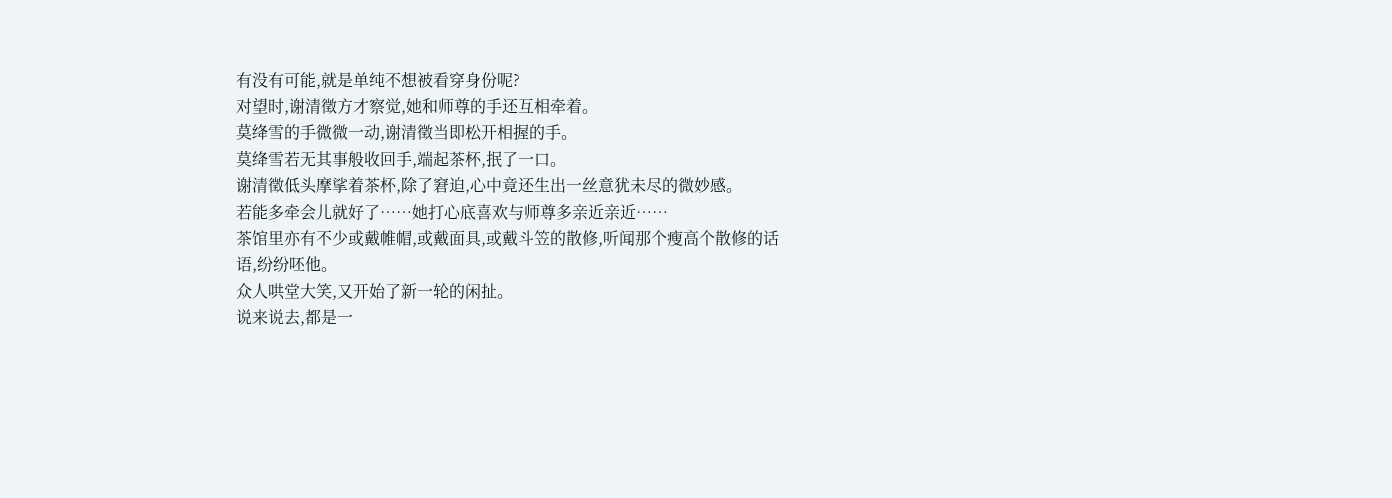有没有可能,就是单纯不想被看穿身份呢?
对望时,谢清徵方才察觉,她和师尊的手还互相牵着。
莫绛雪的手微微一动,谢清徵当即松开相握的手。
莫绛雪若无其事般收回手,端起茶杯,抿了一口。
谢清徵低头摩挲着茶杯,除了窘迫,心中竟还生出一丝意犹未尽的微妙感。
若能多牵会儿就好了……她打心底喜欢与师尊多亲近亲近……
茶馆里亦有不少或戴帷帽,或戴面具,或戴斗笠的散修,听闻那个瘦高个散修的话语,纷纷呸他。
众人哄堂大笑,又开始了新一轮的闲扯。
说来说去,都是一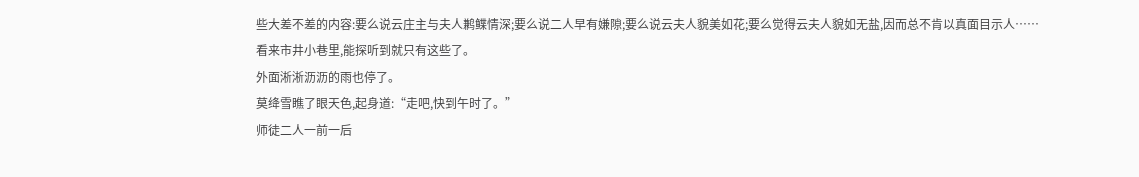些大差不差的内容:要么说云庄主与夫人鹣鲽情深;要么说二人早有嫌隙;要么说云夫人貌美如花;要么觉得云夫人貌如无盐,因而总不肯以真面目示人……
看来市井小巷里,能探听到就只有这些了。
外面淅淅沥沥的雨也停了。
莫绛雪瞧了眼天色,起身道:“走吧,快到午时了。”
师徒二人一前一后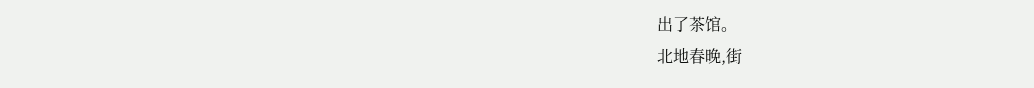出了茶馆。
北地春晚,街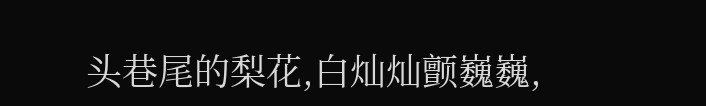头巷尾的梨花,白灿灿颤巍巍,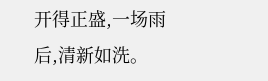开得正盛,一场雨后,清新如洗。